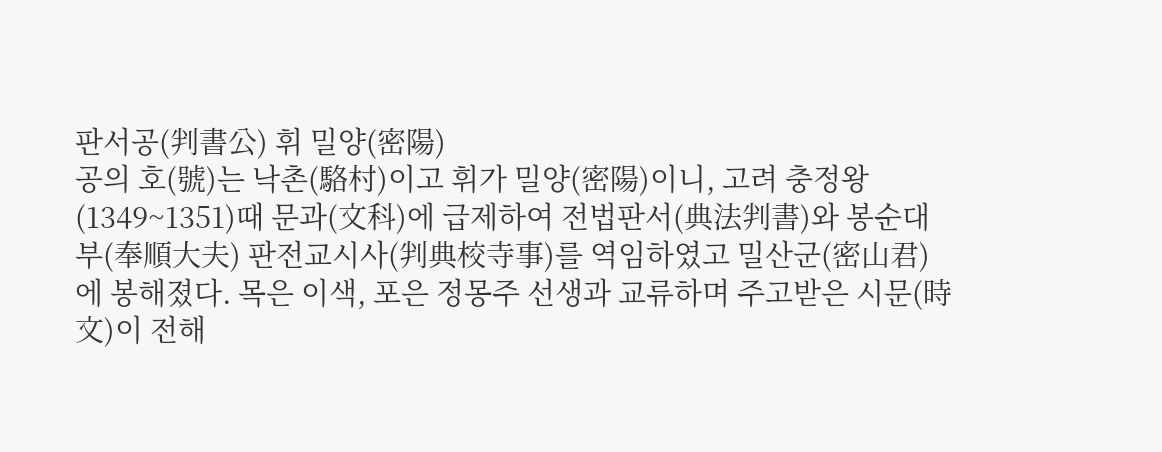판서공(判書公) 휘 밀양(密陽)
공의 호(號)는 낙촌(駱村)이고 휘가 밀양(密陽)이니, 고려 충정왕(1349~1351)때 문과(文科)에 급제하여 전법판서(典法判書)와 봉순대부(奉順大夫) 판전교시사(判典校寺事)를 역임하였고 밀산군(密山君)에 봉해졌다. 목은 이색, 포은 정몽주 선생과 교류하며 주고받은 시문(時文)이 전해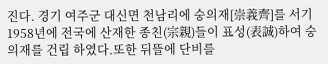진다. 경기 여주군 대신면 천남리에 숭의재[崇義齊]를 서기 1958년에 전국에 산재한 종친(宗親)들이 표성(表誠)하여 숭의재를 건립 하였다.또한 뒤뜰에 단비를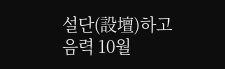설단(設壇)하고 음력 10월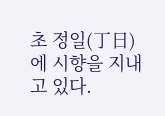초 정일(丁日)에 시향을 지내고 있다.